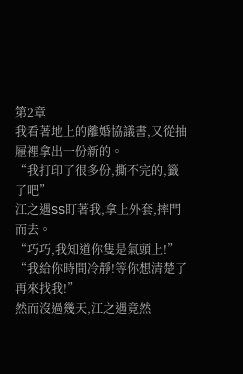第2章
我看著地上的離婚協議書,又從抽屜裡拿出一份新的。
“我打印了很多份,撕不完的,籤了吧”
江之遇SS盯著我,拿上外套,摔門而去。
“巧巧,我知道你隻是氣頭上!”
“我給你時間冷靜!等你想清楚了再來找我!”
然而沒過幾天,江之遇竟然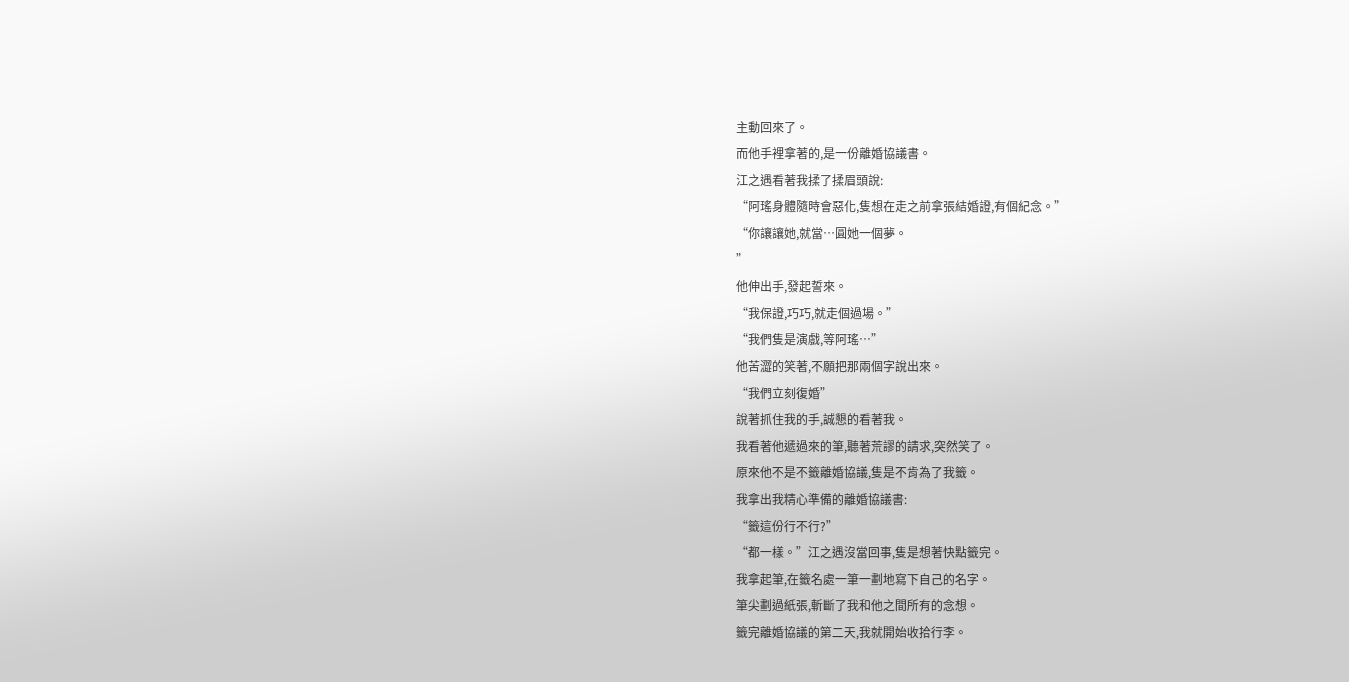主動回來了。
而他手裡拿著的,是一份離婚協議書。
江之遇看著我揉了揉眉頭說:
“阿瑤身體隨時會惡化,隻想在走之前拿張結婚證,有個紀念。”
“你讓讓她,就當…圓她一個夢。
”
他伸出手,發起誓來。
“我保證,巧巧,就走個過場。”
“我們隻是演戲,等阿瑤…”
他苦澀的笑著,不願把那兩個字說出來。
“我們立刻復婚”
說著抓住我的手,誠懇的看著我。
我看著他遞過來的筆,聽著荒謬的請求,突然笑了。
原來他不是不籤離婚協議,隻是不肯為了我籤。
我拿出我精心準備的離婚協議書:
“籤這份行不行?”
“都一樣。”江之遇沒當回事,隻是想著快點籤完。
我拿起筆,在籤名處一筆一劃地寫下自己的名字。
筆尖劃過紙張,斬斷了我和他之間所有的念想。
籤完離婚協議的第二天,我就開始收拾行李。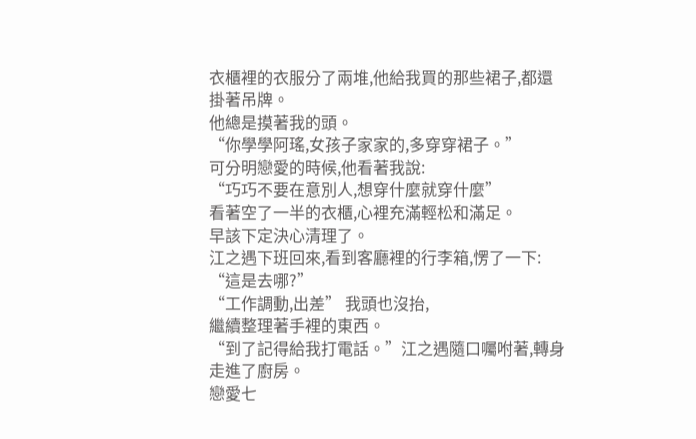衣櫃裡的衣服分了兩堆,他給我買的那些裙子,都還掛著吊牌。
他總是摸著我的頭。
“你學學阿瑤,女孩子家家的,多穿穿裙子。”
可分明戀愛的時候,他看著我說:
“巧巧不要在意別人,想穿什麼就穿什麼”
看著空了一半的衣櫃,心裡充滿輕松和滿足。
早該下定決心清理了。
江之遇下班回來,看到客廳裡的行李箱,愣了一下:
“這是去哪?”
“工作調動,出差” 我頭也沒抬,
繼續整理著手裡的東西。
“到了記得給我打電話。”江之遇隨口囑咐著,轉身走進了廚房。
戀愛七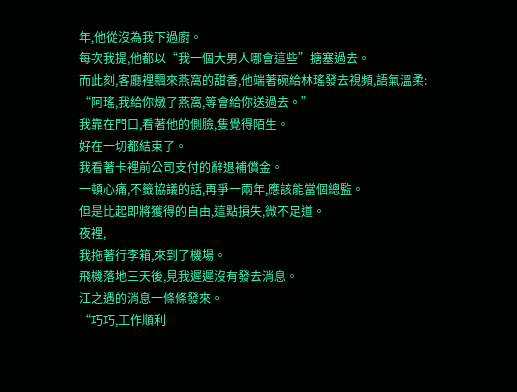年,他從沒為我下過廚。
每次我提,他都以“我一個大男人哪會這些”搪塞過去。
而此刻,客廳裡飄來燕窩的甜香,他端著碗給林瑤發去視頻,語氣溫柔:
“阿瑤,我給你燉了燕窩,等會給你送過去。”
我靠在門口,看著他的側臉,隻覺得陌生。
好在一切都結束了。
我看著卡裡前公司支付的辭退補償金。
一頓心痛,不籤協議的話,再爭一兩年,應該能當個總監。
但是比起即將獲得的自由,這點損失,微不足道。
夜裡,
我拖著行李箱,來到了機場。
飛機落地三天後,見我遲遲沒有發去消息。
江之遇的消息一條條發來。
“巧巧,工作順利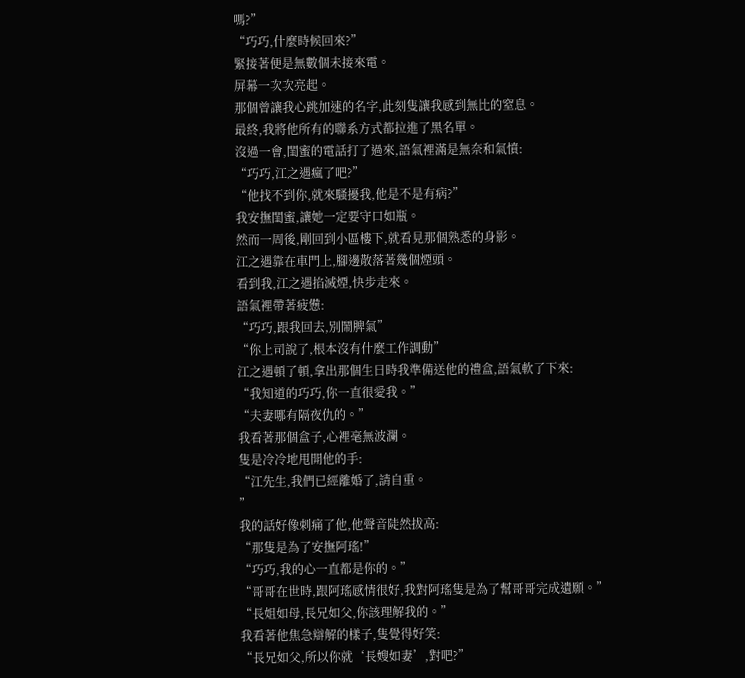嗎?”
“巧巧,什麼時候回來?”
緊接著便是無數個未接來電。
屏幕一次次亮起。
那個曾讓我心跳加速的名字,此刻隻讓我感到無比的窒息。
最終,我將他所有的聯系方式都拉進了黑名單。
沒過一會,閨蜜的電話打了過來,語氣裡滿是無奈和氣憤:
“巧巧,江之遇瘋了吧?”
“他找不到你,就來騷擾我,他是不是有病?”
我安撫閨蜜,讓她一定要守口如瓶。
然而一周後,剛回到小區樓下,就看見那個熟悉的身影。
江之遇靠在車門上,腳邊散落著幾個煙頭。
看到我,江之遇掐滅煙,快步走來。
語氣裡帶著疲憊:
“巧巧,跟我回去,別鬧脾氣”
“你上司說了,根本沒有什麼工作調動”
江之遇頓了頓,拿出那個生日時我準備送他的禮盒,語氣軟了下來:
“我知道的巧巧,你一直很愛我。”
“夫妻哪有隔夜仇的。”
我看著那個盒子,心裡毫無波瀾。
隻是冷冷地甩開他的手:
“江先生,我們已經離婚了,請自重。
”
我的話好像刺痛了他,他聲音陡然拔高:
“那隻是為了安撫阿瑤!”
“巧巧,我的心一直都是你的。”
“哥哥在世時,跟阿瑤感情很好,我對阿瑤隻是為了幫哥哥完成遺願。”
“長姐如母,長兄如父,你該理解我的。”
我看著他焦急辯解的樣子,隻覺得好笑:
“長兄如父,所以你就‘長嫂如妻’,對吧?”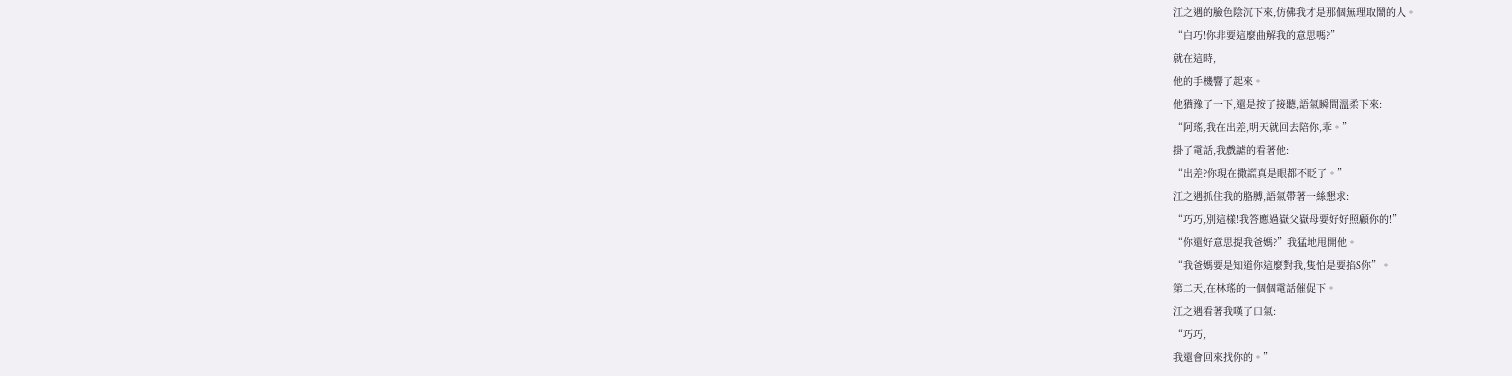江之遇的臉色陰沉下來,仿佛我才是那個無理取鬧的人。
“白巧!你非要這麼曲解我的意思嗎?”
就在這時,
他的手機響了起來。
他猶豫了一下,還是按了接聽,語氣瞬間溫柔下來:
“阿瑤,我在出差,明天就回去陪你,乖。”
掛了電話,我戲謔的看著他:
“出差?你現在撒謊真是眼都不眨了。”
江之遇抓住我的胳膊,語氣帶著一絲懇求:
“巧巧,別這樣!我答應過嶽父嶽母要好好照顧你的!”
“你還好意思提我爸媽?”我猛地甩開他。
“我爸媽要是知道你這麼對我,隻怕是要掐S你”。
第二天,在林瑤的一個個電話催促下。
江之遇看著我嘆了口氣:
“巧巧,
我還會回來找你的。”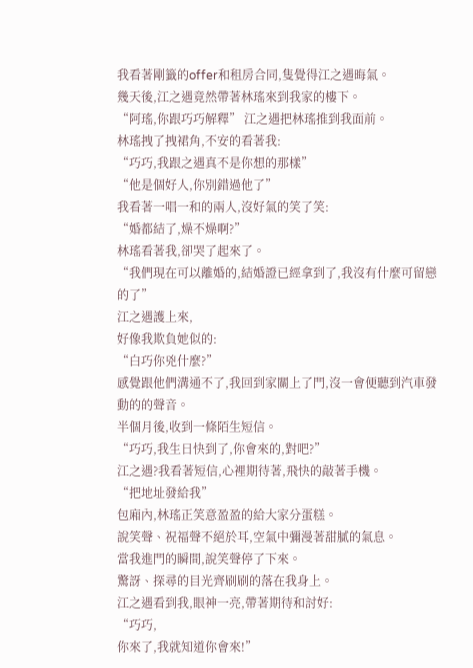我看著剛籤的offer和租房合同,隻覺得江之遇晦氣。
幾天後,江之遇竟然帶著林瑤來到我家的樓下。
“阿瑤,你跟巧巧解釋” 江之遇把林瑤推到我面前。
林瑤拽了拽裙角,不安的看著我:
“巧巧,我跟之遇真不是你想的那樣”
“他是個好人,你別錯過他了”
我看著一唱一和的兩人,沒好氣的笑了笑:
“婚都結了,燥不燥啊?”
林瑤看著我,卻哭了起來了。
“我們現在可以離婚的,結婚證已經拿到了,我沒有什麼可留戀的了”
江之遇護上來,
好像我欺負她似的:
“白巧你兇什麼?”
感覺跟他們溝通不了,我回到家關上了門,沒一會便聽到汽車發動的的聲音。
半個月後,收到一條陌生短信。
“巧巧,我生日快到了,你會來的,對吧?”
江之遇?我看著短信,心裡期待著,飛快的敲著手機。
“把地址發給我”
包廂內,林瑤正笑意盈盈的給大家分蛋糕。
說笑聲、祝福聲不絕於耳,空氣中彌漫著甜膩的氣息。
當我進門的瞬間,說笑聲停了下來。
驚訝、探尋的目光齊刷刷的落在我身上。
江之遇看到我,眼神一亮,帶著期待和討好:
“巧巧,
你來了,我就知道你會來!”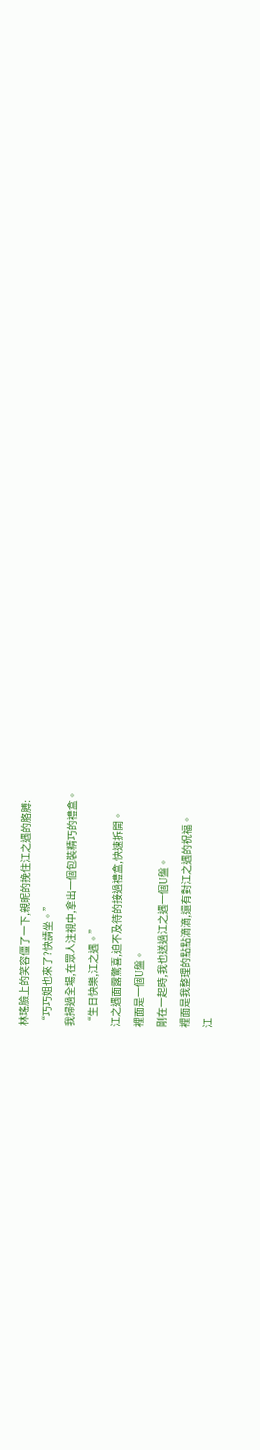林瑤臉上的笑容僵了一下,親昵的挽住江之遇的胳膊:
“巧巧姐也來了?快請坐。”
我掃過全場,在眾人注視中,拿出一個包裝精巧的禮盒。
“生日快樂,江之遇。”
江之遇面露驚喜,迫不及待的接過禮盒,快速拆開。
裡面是一個U盤。
剛在一起時,我也送過江之遇一個U盤。
裡面是我整理的點點滴滴,還有對江之遇的祝福。
江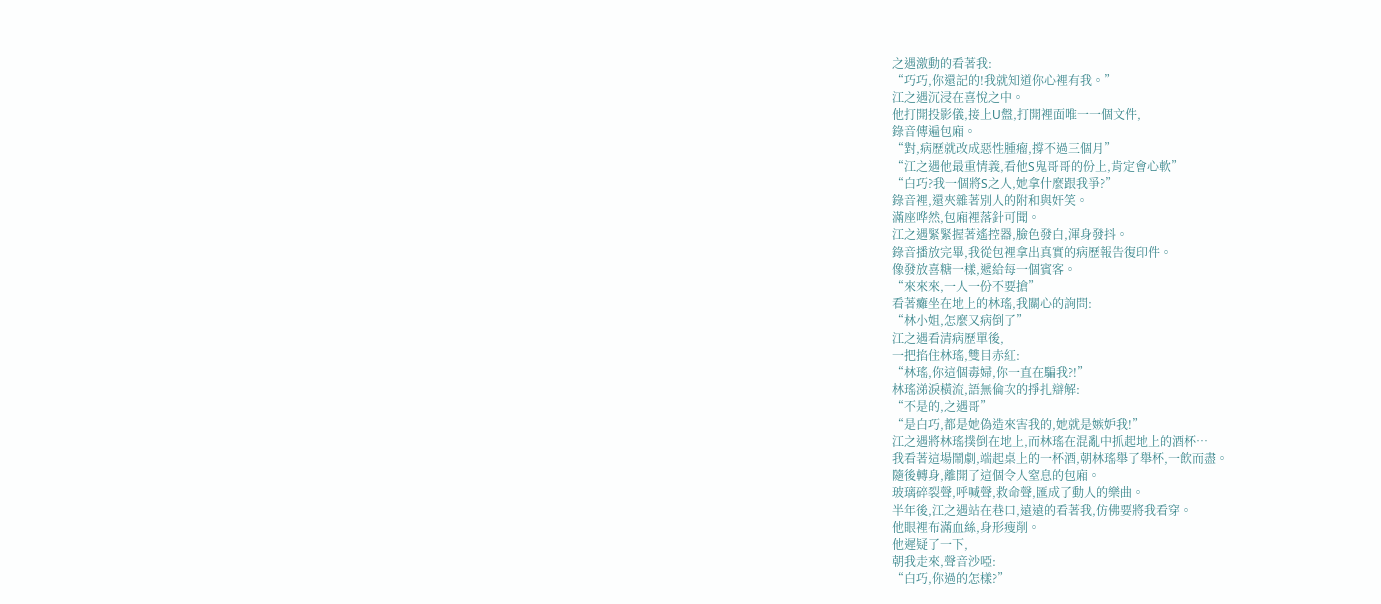之遇激動的看著我:
“巧巧,你還記的!我就知道你心裡有我。”
江之遇沉浸在喜悅之中。
他打開投影儀,接上U盤,打開裡面唯一一個文件,
錄音傳遍包廂。
“對,病歷就改成惡性腫瘤,撐不過三個月”
“江之遇他最重情義,看他S鬼哥哥的份上,肯定會心軟”
“白巧?我一個將S之人,她拿什麼跟我爭?”
錄音裡,還夾雜著別人的附和與奸笑。
滿座哗然,包廂裡落針可聞。
江之遇緊緊握著遙控器,臉色發白,渾身發抖。
錄音播放完畢,我從包裡拿出真實的病歷報告復印件。
像發放喜糖一樣,遞給每一個賓客。
“來來來,一人一份不要搶”
看著癱坐在地上的林瑤,我關心的詢問:
“林小姐,怎麼又病倒了”
江之遇看清病歷單後,
一把掐住林瑤,雙目赤紅:
“林瑤,你這個毒婦,你一直在騙我?!”
林瑤涕淚橫流,語無倫次的掙扎辯解:
“不是的,之遇哥”
“是白巧,都是她偽造來害我的,她就是嫉妒我!”
江之遇將林瑤撲倒在地上,而林瑤在混亂中抓起地上的酒杯…
我看著這場鬧劇,端起桌上的一杯酒,朝林瑤舉了舉杯,一飲而盡。
隨後轉身,離開了這個令人窒息的包廂。
玻璃碎裂聲,呼喊聲,救命聲,匯成了動人的樂曲。
半年後,江之遇站在巷口,遠遠的看著我,仿佛要將我看穿。
他眼裡布滿血絲,身形瘦削。
他遲疑了一下,
朝我走來,聲音沙啞:
“白巧,你過的怎樣?”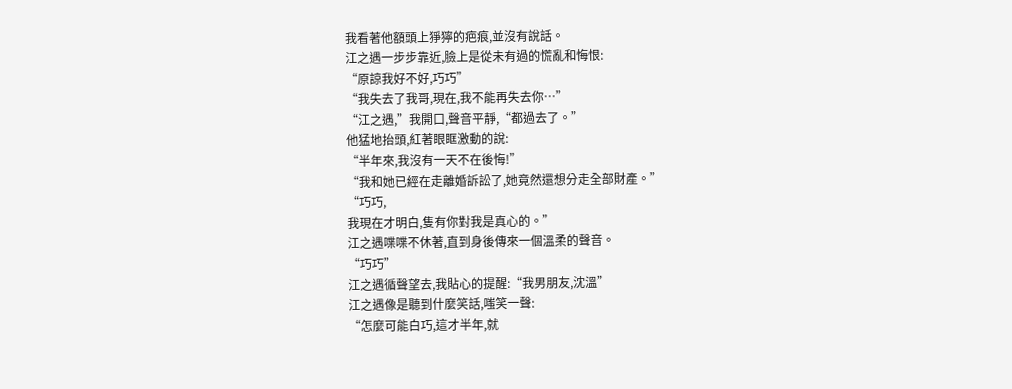我看著他額頭上猙獰的疤痕,並沒有說話。
江之遇一步步靠近,臉上是從未有過的慌亂和悔恨:
“原諒我好不好,巧巧”
“我失去了我哥,現在,我不能再失去你…”
“江之遇,”我開口,聲音平靜,“都過去了。”
他猛地抬頭,紅著眼眶激動的說:
“半年來,我沒有一天不在後悔!”
“我和她已經在走離婚訴訟了,她竟然還想分走全部財產。”
“巧巧,
我現在才明白,隻有你對我是真心的。”
江之遇喋喋不休著,直到身後傳來一個溫柔的聲音。
“巧巧”
江之遇循聲望去,我貼心的提醒:“我男朋友,沈溫”
江之遇像是聽到什麼笑話,嗤笑一聲:
“怎麼可能白巧,這才半年,就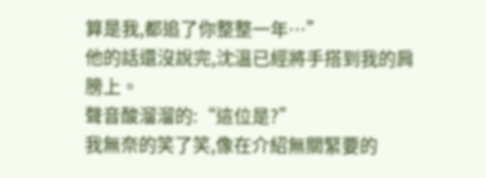算是我,都追了你整整一年…”
他的話還沒說完,沈溫已經將手搭到我的肩膀上。
聲音酸溜溜的:“這位是?”
我無奈的笑了笑,像在介紹無關緊要的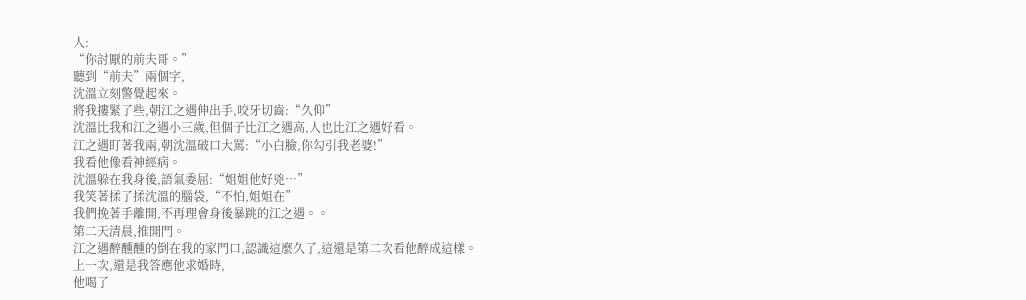人:
“你討厭的前夫哥。”
聽到“前夫”兩個字,
沈溫立刻警覺起來。
將我摟緊了些,朝江之遇伸出手,咬牙切齒:“久仰”
沈溫比我和江之遇小三歲,但個子比江之遇高,人也比江之遇好看。
江之遇盯著我兩,朝沈溫破口大罵:“小白臉,你勾引我老婆!”
我看他像看神經病。
沈溫躲在我身後,語氣委屈:“姐姐他好兇…”
我笑著揉了揉沈溫的腦袋,“不怕,姐姐在”
我們挽著手離開,不再理會身後暴跳的江之遇。。
第二天清晨,推開門。
江之遇醉醺醺的倒在我的家門口,認識這麼久了,這還是第二次看他醉成這樣。
上一次,還是我答應他求婚時,
他喝了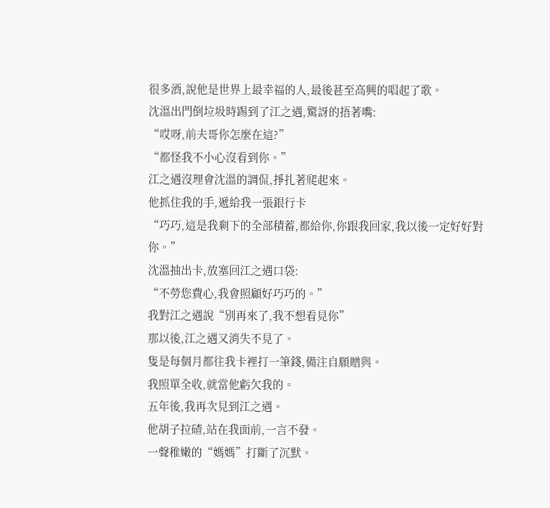很多酒,說他是世界上最幸福的人,最後甚至高興的唱起了歌。
沈溫出門倒垃圾時踢到了江之遇,驚訝的捂著嘴:
“哎呀,前夫哥你怎麼在這?”
“都怪我不小心沒看到你。”
江之遇沒理會沈溫的調侃,掙扎著爬起來。
他抓住我的手,遞給我一張銀行卡
“巧巧,這是我剩下的全部積蓄,都給你,你跟我回家,我以後一定好好對你。”
沈溫抽出卡,放塞回江之遇口袋:
“不勞您費心,我會照顧好巧巧的。”
我對江之遇說“別再來了,我不想看見你”
那以後,江之遇又消失不見了。
隻是每個月都往我卡裡打一筆錢,備注自願贈與。
我照單全收,就當他虧欠我的。
五年後,我再次見到江之遇。
他胡子拉碴,站在我面前,一言不發。
一聲稚嫩的“媽媽”打斷了沉默。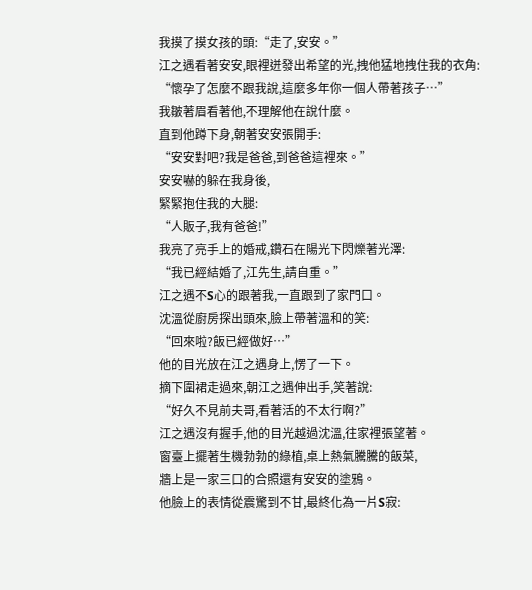我摸了摸女孩的頭:“走了,安安。”
江之遇看著安安,眼裡迸發出希望的光,拽他猛地拽住我的衣角:
“懷孕了怎麼不跟我說,這麼多年你一個人帶著孩子…”
我皺著眉看著他,不理解他在說什麼。
直到他蹲下身,朝著安安張開手:
“安安對吧?我是爸爸,到爸爸這裡來。”
安安嚇的躲在我身後,
緊緊抱住我的大腿:
“人販子,我有爸爸!”
我亮了亮手上的婚戒,鑽石在陽光下閃爍著光澤:
“我已經結婚了,江先生,請自重。”
江之遇不S心的跟著我,一直跟到了家門口。
沈溫從廚房探出頭來,臉上帶著溫和的笑:
“回來啦?飯已經做好…”
他的目光放在江之遇身上,愣了一下。
摘下圍裙走過來,朝江之遇伸出手,笑著說:
“好久不見前夫哥,看著活的不太行啊?”
江之遇沒有握手,他的目光越過沈溫,往家裡張望著。
窗臺上擺著生機勃勃的綠植,桌上熱氣騰騰的飯菜,
牆上是一家三口的合照還有安安的塗鴉。
他臉上的表情從震驚到不甘,最終化為一片S寂: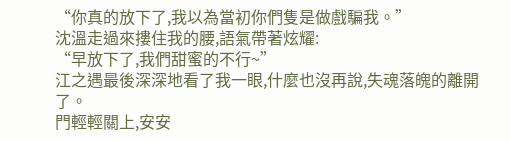“你真的放下了,我以為當初你們隻是做戲騙我。”
沈溫走過來摟住我的腰,語氣帶著炫耀:
“早放下了,我們甜蜜的不行~”
江之遇最後深深地看了我一眼,什麼也沒再說,失魂落魄的離開了。
門輕輕關上,安安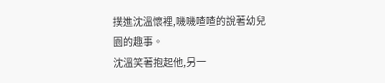撲進沈溫懷裡,嘰嘰喳喳的說著幼兒園的趣事。
沈溫笑著抱起他,另一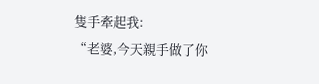隻手牽起我:
“老婆,今天親手做了你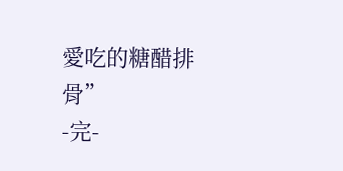愛吃的糖醋排骨”
-完-